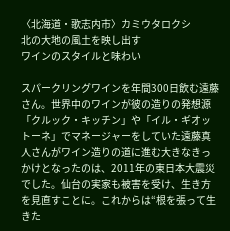〈北海道・歌志内市〉カミウタロクシ
北の大地の風土を映し出す
ワインのスタイルと味わい

スパークリングワインを年間300日飲む遠藤さん。世界中のワインが彼の造りの発想源
「クルック・キッチン」や「イル・ギオットーネ」でマネージャーをしていた遠藤真人さんがワイン造りの道に進む大きなきっかけとなったのは、2011年の東日本大震災でした。仙台の実家も被害を受け、生き方を見直すことに。これからは“根を張って生きた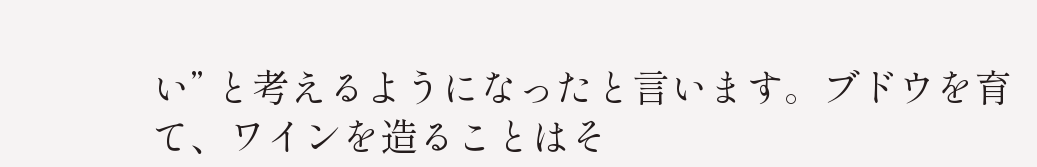い” と考えるようになったと言います。ブドウを育て、ワインを造ることはそ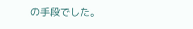の手段でした。